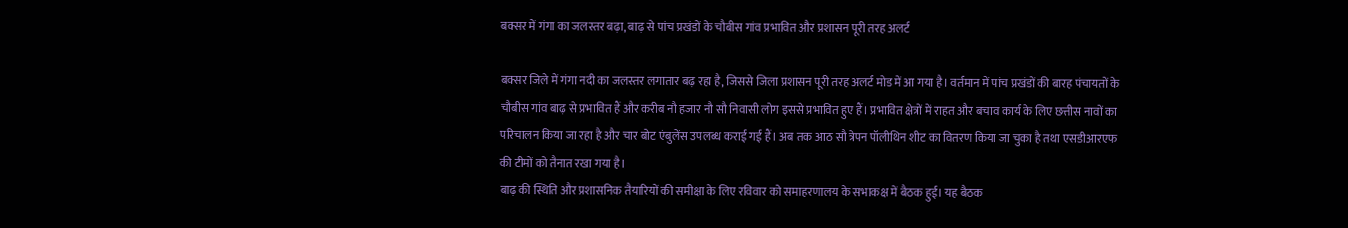बक्सर में गंगा का जलस्तर बढ़ा, बाढ़ से पांच प्रखंडों के चौबीस गांव प्रभावित और प्रशासन पूरी तरह अलर्ट

बक्सर जिले में गंगा नदी का जलस्तर लगातार बढ़ रहा है, जिससे जिला प्रशासन पूरी तरह अलर्ट मोड में आ गया है। वर्तमान में पांच प्रखंडों की बारह पंचायतों के चौबीस गांव बाढ़ से प्रभावित हैं और करीब नौ हजार नौ सौ निवासी लोग इससे प्रभावित हुए हैं। प्रभावित क्षेत्रों में राहत और बचाव कार्य के लिए छत्तीस नावों का परिचालन किया जा रहा है और चार बोट एंबुलेंस उपलब्ध कराई गई हैं। अब तक आठ सौ त्रेपन पॉलीथिन शीट का वितरण किया जा चुका है तथा एसडीआरएफ की टीमों को तैनात रखा गया है।
बाढ़ की स्थिति और प्रशासनिक तैयारियों की समीक्षा के लिए रविवार को समाहरणालय के सभाकक्ष में बैठक हुई। यह बैठक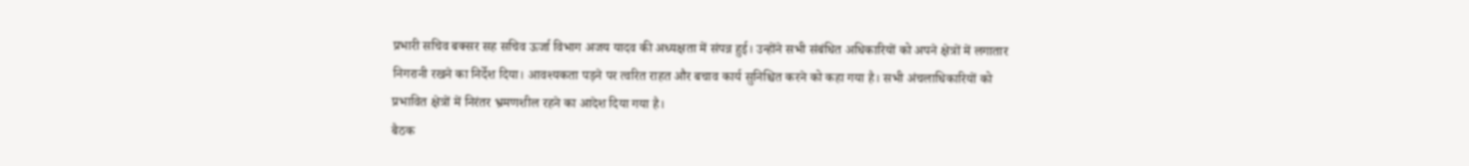प्रभारी सचिव बक्सर सह सचिव ऊर्जा विभाग अजय यादव की अध्यक्षता में संपन्न हुई। उन्होंने सभी संबंधित अधिकारियों को अपने क्षेत्रों में लगातार निगरानी रखने का निर्देश दिया। आवश्यकता पड़ने पर त्वरित राहत और बचाव कार्य सुनिश्चित करने को कहा गया है। सभी अंचलाधिकारियों को प्रभावित क्षेत्रों में निरंतर भ्रमणशील रहने का आदेश दिया गया है।
बैठक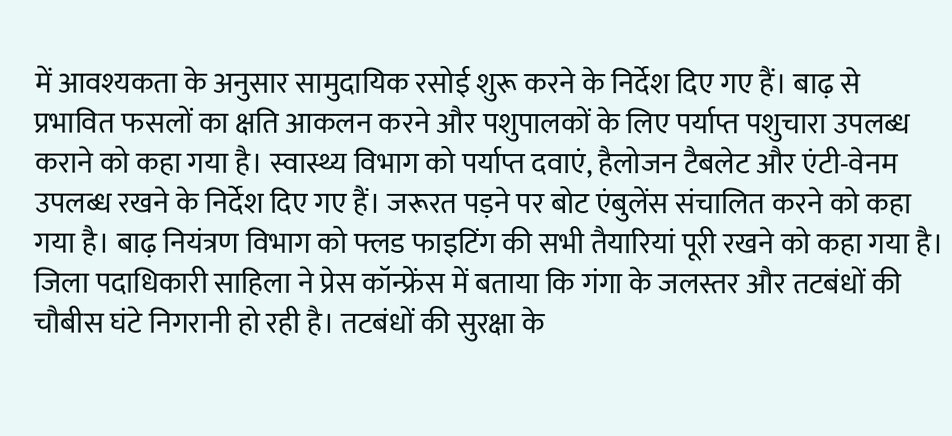में आवश्यकता के अनुसार सामुदायिक रसोई शुरू करने के निर्देश दिए गए हैं। बाढ़ से प्रभावित फसलों का क्षति आकलन करने और पशुपालकों के लिए पर्याप्त पशुचारा उपलब्ध कराने को कहा गया है। स्वास्थ्य विभाग को पर्याप्त दवाएं, हैलोजन टैबलेट और एंटी-वेनम उपलब्ध रखने के निर्देश दिए गए हैं। जरूरत पड़ने पर बोट एंबुलेंस संचालित करने को कहा गया है। बाढ़ नियंत्रण विभाग को फ्लड फाइटिंग की सभी तैयारियां पूरी रखने को कहा गया है।
जिला पदाधिकारी साहिला ने प्रेस कॉन्फ्रेंस में बताया कि गंगा के जलस्तर और तटबंधों की चौबीस घंटे निगरानी हो रही है। तटबंधों की सुरक्षा के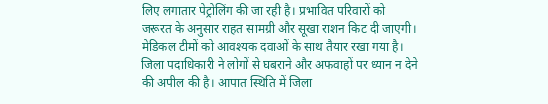लिए लगातार पेट्रोलिंग की जा रही है। प्रभावित परिवारों को जरूरत के अनुसार राहत सामग्री और सूखा राशन किट दी जाएगी। मेडिकल टीमों को आवश्यक दवाओं के साथ तैयार रखा गया है। जिला पदाधिकारी ने लोगों से घबराने और अफवाहों पर ध्यान न देने की अपील की है। आपात स्थिति में जिला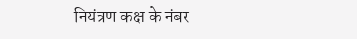नियंत्रण कक्ष के नंबर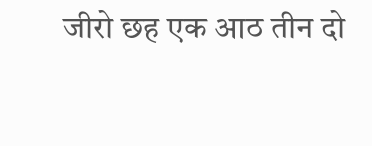जीरो छह एक आठ तीन दो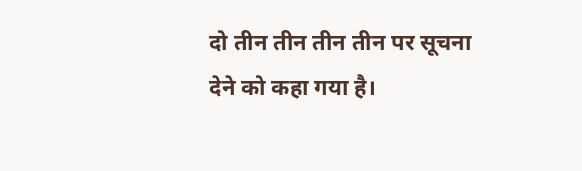दो तीन तीन तीन तीन पर सूचना देने को कहा गया है।